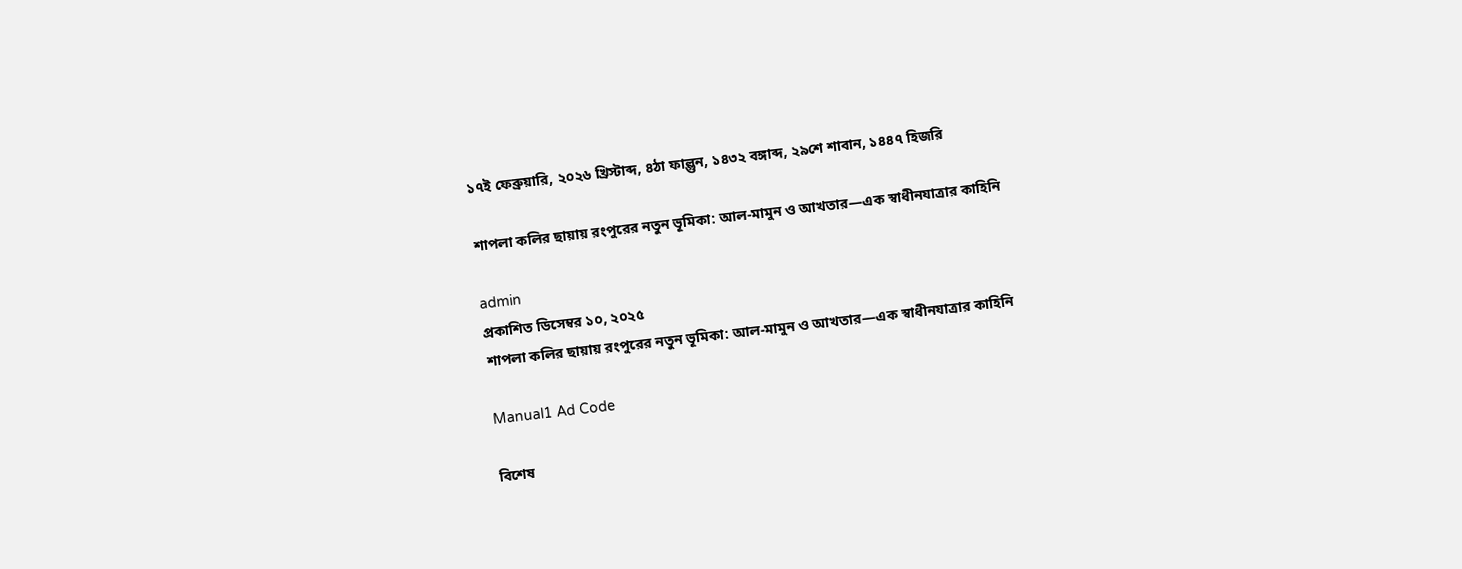১৭ই ফেব্রুয়ারি, ২০২৬ খ্রিস্টাব্দ, ৪ঠা ফাল্গুন, ১৪৩২ বঙ্গাব্দ, ২৯শে শাবান, ১৪৪৭ হিজরি

শাপলা কলির ছায়ায় রংপুরের নতুন ভূমিকা: আল-মামুন ও আখতার—এক স্বাধীনযাত্রার কাহিনি

admin
প্রকাশিত ডিসেম্বর ১০, ২০২৫
শাপলা কলির ছায়ায় রংপুরের নতুন ভূমিকা: আল-মামুন ও আখতার—এক স্বাধীনযাত্রার কাহিনি

Manual1 Ad Code

বিশেষ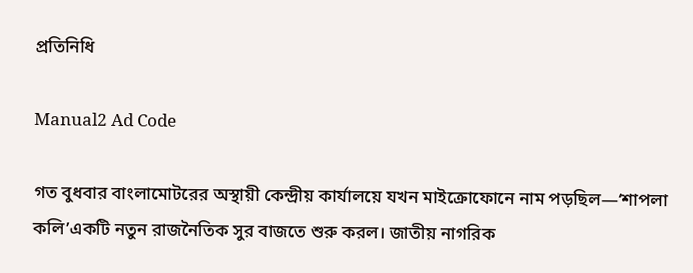প্রতিনিধি

Manual2 Ad Code

গত বুধবার বাংলামোটরের অস্থায়ী কেন্দ্রীয় কার্যালয়ে যখন মাইক্রোফোনে নাম পড়ছিল—‘শাপলা কলি’একটি নতুন রাজনৈতিক সুর বাজতে শুরু করল। জাতীয় নাগরিক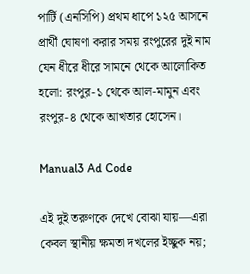পার্টি (এনসিপি) প্রথম ধাপে ১২৫ আসনে প্রার্থী ঘোষণা করার সময় রংপুরের দুই নাম যেন ধীরে ধীরে সামনে থেকে আলোকিত হলো: রংপুর-১ থেকে আল-মামুন এবং রংপুর-৪ থেকে আখতার হোসেন।

Manual3 Ad Code

এই দুই তরুণকে দেখে বোঝা যায়—এরা কেবল স্থানীয় ক্ষমতা দখলের ইচ্ছুক নয়;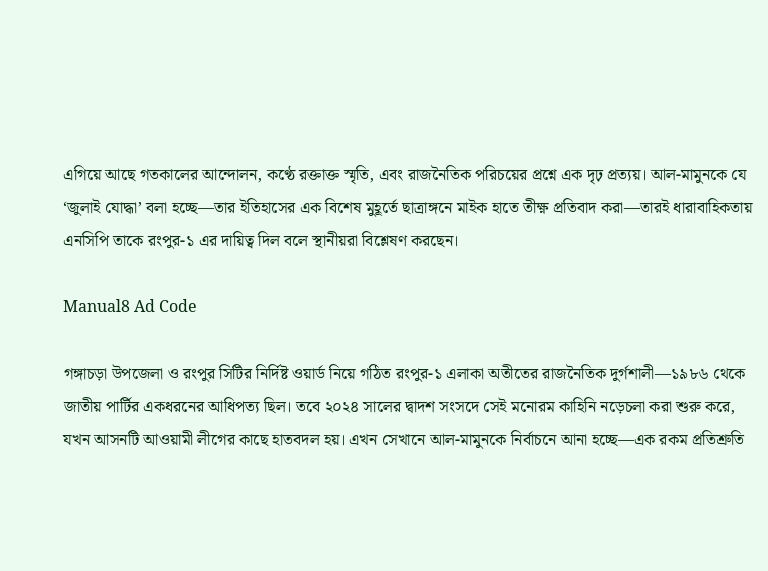এগিয়ে আছে গতকালের আন্দোলন, কণ্ঠে রক্তাক্ত স্মৃতি, এবং রাজনৈতিক পরিচয়ের প্রশ্নে এক দৃঢ় প্রত্যয়। আল-মামুনকে যে ‘জুলাই যোদ্ধা’ বলা হচ্ছে—তার ইতিহাসের এক বিশেষ মুহূর্তে ছাত্রাঙ্গনে মাইক হাতে তীক্ষ্ণ প্রতিবাদ করা—তারই ধারাবাহিকতায় এনসিপি তাকে রংপুর-১ এর দায়িত্ব দিল বলে স্থানীয়রা বিশ্লেষণ করছেন।

Manual8 Ad Code

গঙ্গাচড়া উপজেলা ও রংপুর সিটির নির্দিষ্ট ওয়ার্ড নিয়ে গঠিত রংপুর-১ এলাকা অতীতের রাজনৈতিক দুর্গশালী—১৯৮৬ থেকে জাতীয় পার্টির একধরনের আধিপত্য ছিল। তবে ২০২৪ সালের দ্বাদশ সংসদে সেই মনোরম কাহিনি নড়েচলা করা শুরু করে, যখন আসনটি আওয়ামী লীগের কাছে হাতবদল হয়। এখন সেখানে আল-মামুনকে নির্বাচনে আনা হচ্ছে—এক রকম প্রতিশ্রুতি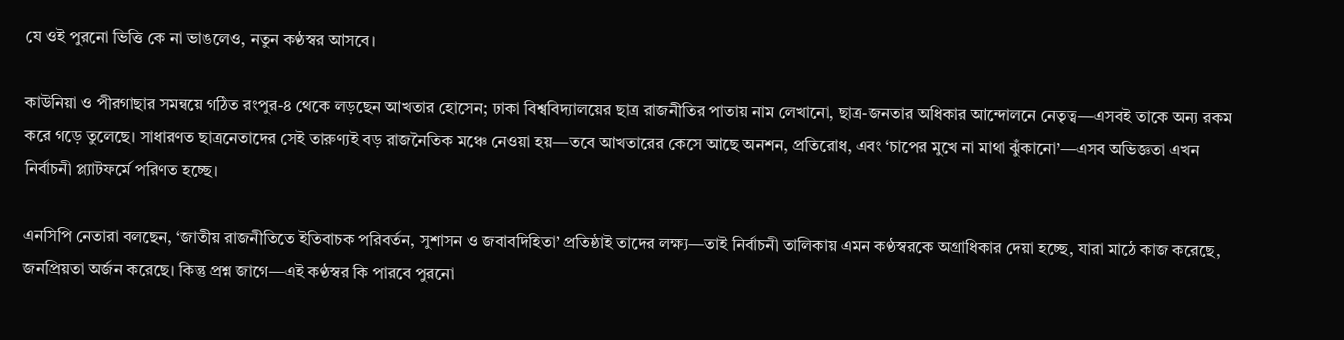যে ওই পুরনো ভিত্তি কে না ভাঙলেও, নতুন কণ্ঠস্বর আসবে।

কাউনিয়া ও পীরগাছার সমন্বয়ে গঠিত রংপুর-৪ থেকে লড়ছেন আখতার হোসেন; ঢাকা বিশ্ববিদ্যালয়ের ছাত্র রাজনীতির পাতায় নাম লেখানো, ছাত্র-জনতার অধিকার আন্দোলনে নেতৃত্ব—এসবই তাকে অন্য রকম করে গড়ে তুলেছে। সাধারণত ছাত্রনেতাদের সেই তারুণ্যই বড় রাজনৈতিক মঞ্চে নেওয়া হয়—তবে আখতারের কেসে আছে অনশন, প্রতিরোধ, এবং ‘চাপের মুখে না মাথা ঝুঁকানো’—এসব অভিজ্ঞতা এখন নির্বাচনী প্ল্যাটফর্মে পরিণত হচ্ছে।

এনসিপি নেতারা বলছেন, ‘জাতীয় রাজনীতিতে ইতিবাচক পরিবর্তন, সুশাসন ও জবাবদিহিতা’ প্রতিষ্ঠাই তাদের লক্ষ্য—তাই নির্বাচনী তালিকায় এমন কণ্ঠস্বরকে অগ্রাধিকার দেয়া হচ্ছে, যারা মাঠে কাজ করেছে, জনপ্রিয়তা অর্জন করেছে। কিন্তু প্রশ্ন জাগে—এই কণ্ঠস্বর কি পারবে পুরনো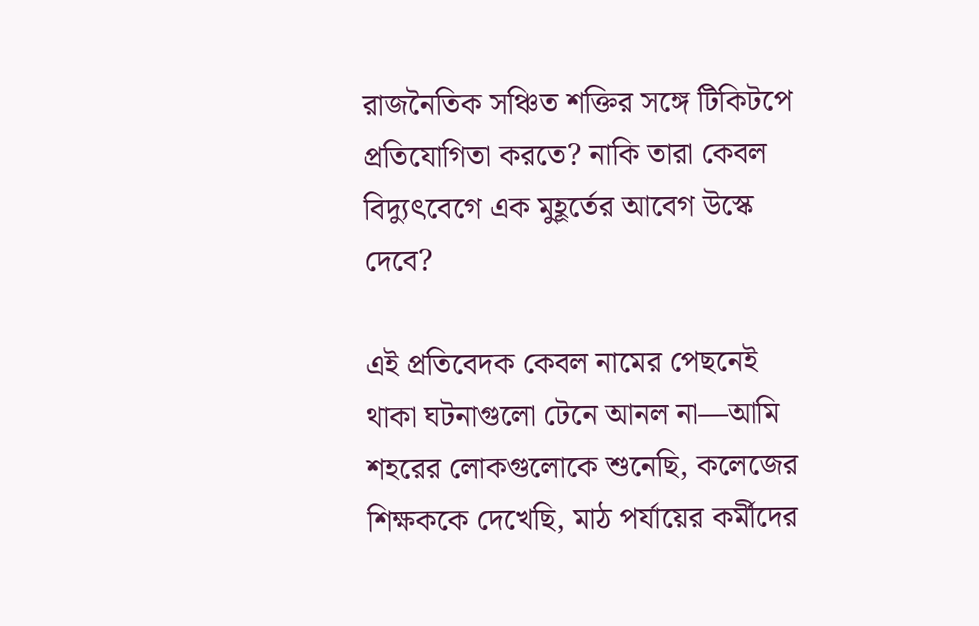রাজনৈতিক সঞ্চিত শক্তির সঙ্গে টিকিটপে প্রতিযোগিতা করতে? নাকি তারা কেবল বিদ্যুৎবেগে এক মুহূর্তের আবেগ উস্কে দেবে?

এই প্রতিবেদক কেবল নামের পেছনেই থাকা ঘটনাগুলো টেনে আনল না—আমি শহরের লোকগুলোকে শুনেছি, কলেজের শিক্ষককে দেখেছি, মাঠ পর্যায়ের কর্মীদের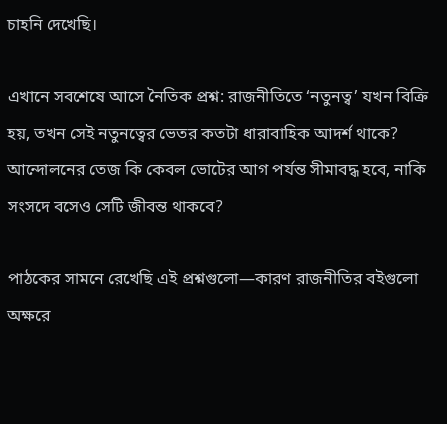চাহনি দেখেছি।

এখানে সবশেষে আসে নৈতিক প্রশ্ন: রাজনীতিতে ‘নতুনত্ব’ যখন বিক্রি হয়, তখন সেই নতুনত্বের ভেতর কতটা ধারাবাহিক আদর্শ থাকে? আন্দোলনের তেজ কি কেবল ভোটের আগ পর্যন্ত সীমাবদ্ধ হবে, নাকি সংসদে বসেও সেটি জীবন্ত থাকবে?

পাঠকের সামনে রেখেছি এই প্রশ্নগুলো—কারণ রাজনীতির বইগুলো অক্ষরে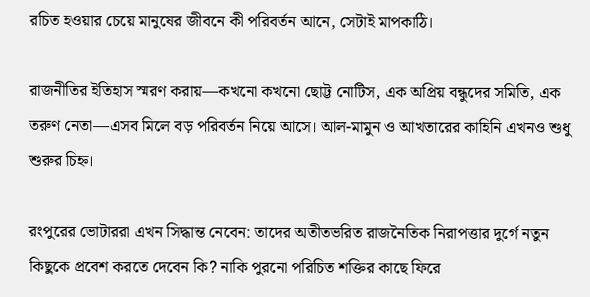রচিত হওয়ার চেয়ে মানুষের জীবনে কী পরিবর্তন আনে, সেটাই মাপকাঠি।

রাজনীতির ইতিহাস স্মরণ করায়—কখনো কখনো ছোট্ট নোটিস, এক অপ্রিয় বন্ধুদের সমিতি, এক তরুণ নেতা—এসব মিলে বড় পরিবর্তন নিয়ে আসে। আল-মামুন ও আখতারের কাহিনি এখনও শুধু শুরুর চিহ্ন।

রংপুরের ভোটাররা এখন সিদ্ধান্ত নেবেন: তাদের অতীতভরিত রাজনৈতিক নিরাপত্তার দুর্গে নতুন কিছুকে প্রবেশ করতে দেবেন কি? নাকি পুরনো পরিচিত শক্তির কাছে ফিরে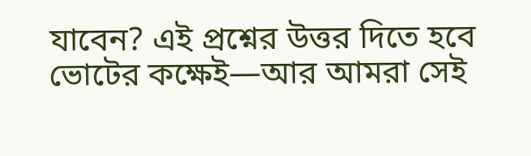যাবেন? এই প্রশ্নের উত্তর দিতে হবে ভোটের কক্ষেই—আর আমরা সেই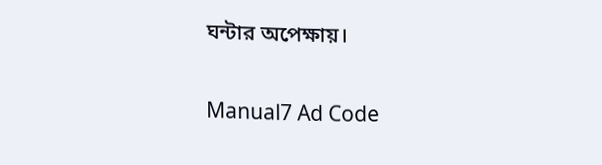ঘন্টার অপেক্ষায়।

Manual7 Ad Code